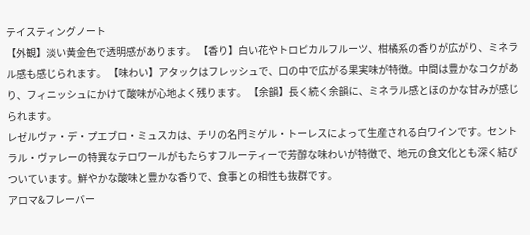テイスティングノート
【外観】淡い黄金色で透明感があります。 【香り】白い花やトロピカルフルーツ、柑橘系の香りが広がり、ミネラル感も感じられます。 【味わい】アタックはフレッシュで、口の中で広がる果実味が特徴。中間は豊かなコクがあり、フィニッシュにかけて酸味が心地よく残ります。 【余韻】長く続く余韻に、ミネラル感とほのかな甘みが感じられます。
レゼルヴァ・デ・プエブロ・ミュスカは、チリの名門ミゲル・トーレスによって生産される白ワインです。セントラル・ヴァレーの特異なテロワールがもたらすフルーティーで芳醇な味わいが特徴で、地元の食文化とも深く結びついています。鮮やかな酸味と豊かな香りで、食事との相性も抜群です。
アロマ&フレーバー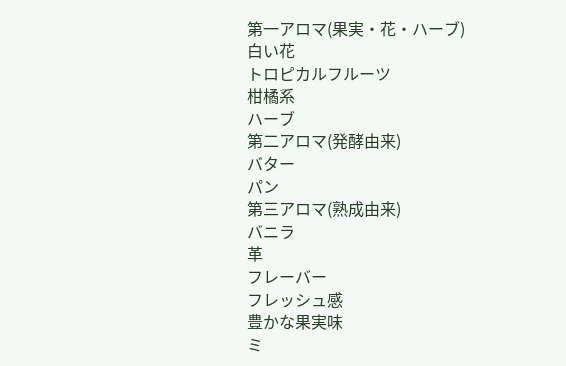第一アロマ(果実・花・ハーブ)
白い花
トロピカルフルーツ
柑橘系
ハーブ
第二アロマ(発酵由来)
バター
パン
第三アロマ(熟成由来)
バニラ
革
フレーバー
フレッシュ感
豊かな果実味
ミ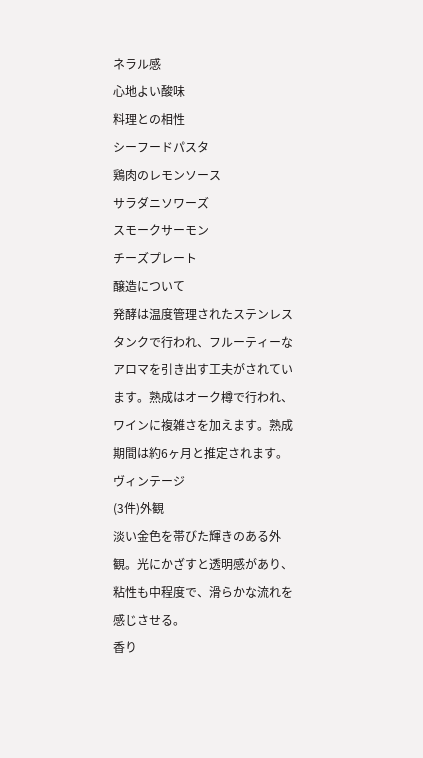ネラル感
心地よい酸味
料理との相性
シーフードパスタ
鶏肉のレモンソース
サラダニソワーズ
スモークサーモン
チーズプレート
醸造について
発酵は温度管理されたステンレスタンクで行われ、フルーティーなアロマを引き出す工夫がされています。熟成はオーク樽で行われ、ワインに複雑さを加えます。熟成期間は約6ヶ月と推定されます。
ヴィンテージ
(3件)外観
淡い金色を帯びた輝きのある外観。光にかざすと透明感があり、粘性も中程度で、滑らかな流れを感じさせる。
香り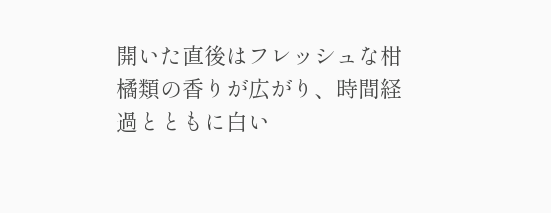開いた直後はフレッシュな柑橘類の香りが広がり、時間経過とともに白い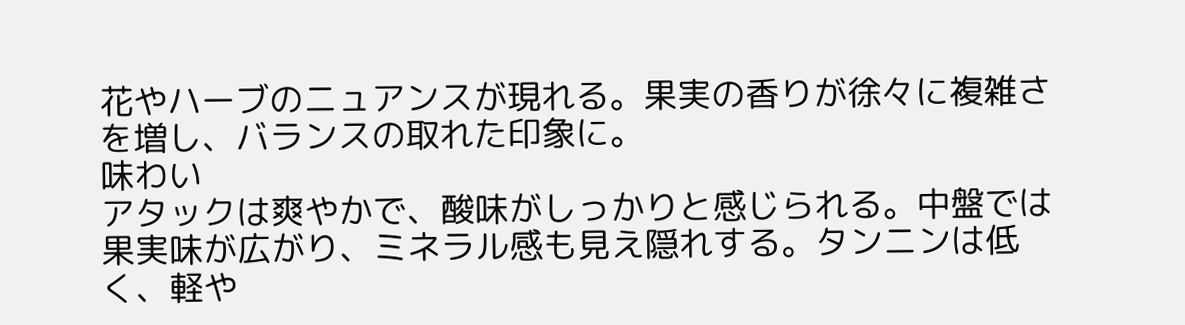花やハーブのニュアンスが現れる。果実の香りが徐々に複雑さを増し、バランスの取れた印象に。
味わい
アタックは爽やかで、酸味がしっかりと感じられる。中盤では果実味が広がり、ミネラル感も見え隠れする。タンニンは低く、軽や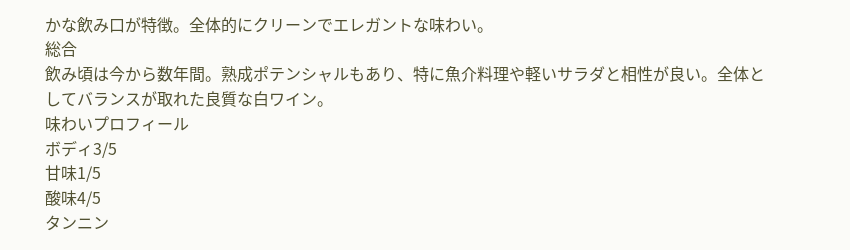かな飲み口が特徴。全体的にクリーンでエレガントな味わい。
総合
飲み頃は今から数年間。熟成ポテンシャルもあり、特に魚介料理や軽いサラダと相性が良い。全体としてバランスが取れた良質な白ワイン。
味わいプロフィール
ボディ3/5
甘味1/5
酸味4/5
タンニン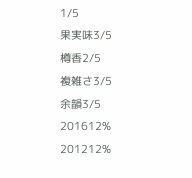1/5
果実味3/5
樽香2/5
複雑さ3/5
余韻3/5
201612%
201212%